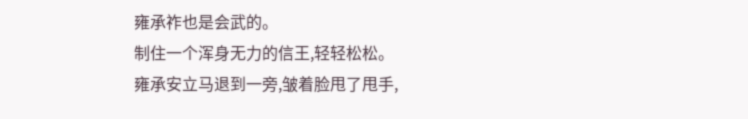雍承祚也是会武的。
制住一个浑身无力的信王,轻轻松松。
雍承安立马退到一旁,皱着脸甩了甩手,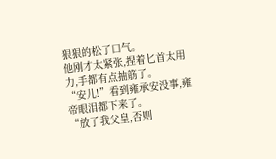狠狠的松了口气。
他刚才太紧张,捏着匕首太用力,手都有点抽筋了。
“安儿!”看到雍承安没事,雍帝眼泪都下来了。
“放了我父皇,否则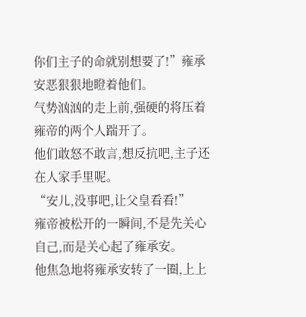你们主子的命就别想要了!”雍承安恶狠狠地瞪着他们。
气势汹汹的走上前,强硬的将压着雍帝的两个人踹开了。
他们敢怒不敢言,想反抗吧,主子还在人家手里呢。
“安儿,没事吧,让父皇看看!”
雍帝被松开的一瞬间,不是先关心自己,而是关心起了雍承安。
他焦急地将雍承安转了一圈,上上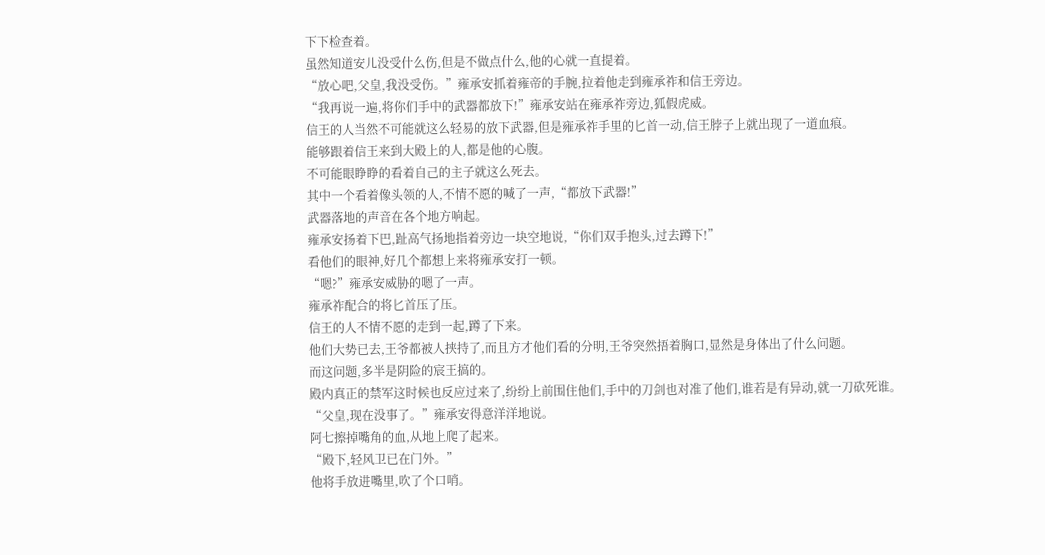下下检查着。
虽然知道安儿没受什么伤,但是不做点什么,他的心就一直提着。
“放心吧,父皇,我没受伤。”雍承安抓着雍帝的手腕,拉着他走到雍承祚和信王旁边。
“我再说一遍,将你们手中的武器都放下!”雍承安站在雍承祚旁边,狐假虎威。
信王的人当然不可能就这么轻易的放下武器,但是雍承祚手里的匕首一动,信王脖子上就出现了一道血痕。
能够跟着信王来到大殿上的人,都是他的心腹。
不可能眼睁睁的看着自己的主子就这么死去。
其中一个看着像头领的人,不情不愿的喊了一声,“都放下武器!”
武器落地的声音在各个地方响起。
雍承安扬着下巴,趾高气扬地指着旁边一块空地说,“你们双手抱头,过去蹲下!”
看他们的眼神,好几个都想上来将雍承安打一顿。
“嗯?”雍承安威胁的嗯了一声。
雍承祚配合的将匕首压了压。
信王的人不情不愿的走到一起,蹲了下来。
他们大势已去,王爷都被人挟持了,而且方才他们看的分明,王爷突然捂着胸口,显然是身体出了什么问题。
而这问题,多半是阴险的宸王搞的。
殿内真正的禁军这时候也反应过来了,纷纷上前围住他们,手中的刀剑也对准了他们,谁若是有异动,就一刀砍死谁。
“父皇,现在没事了。”雍承安得意洋洋地说。
阿七擦掉嘴角的血,从地上爬了起来。
“殿下,轻风卫已在门外。”
他将手放进嘴里,吹了个口哨。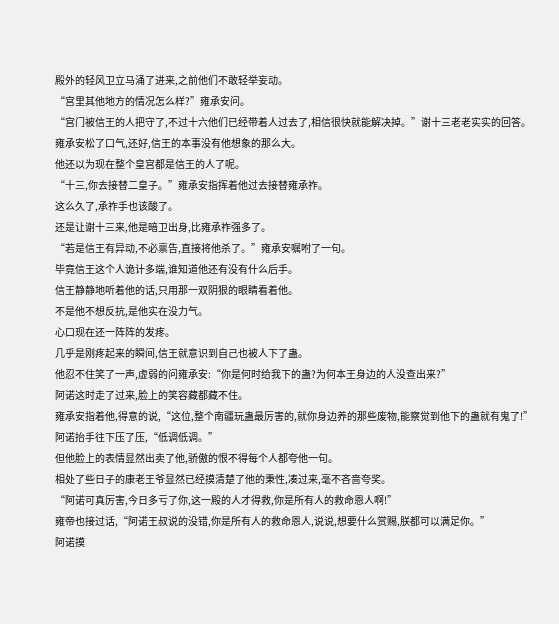殿外的轻风卫立马涌了进来,之前他们不敢轻举妄动。
“宫里其他地方的情况怎么样?”雍承安问。
“宫门被信王的人把守了,不过十六他们已经带着人过去了,相信很快就能解决掉。”谢十三老老实实的回答。
雍承安松了口气,还好,信王的本事没有他想象的那么大。
他还以为现在整个皇宫都是信王的人了呢。
“十三,你去接替二皇子。”雍承安指挥着他过去接替雍承祚。
这么久了,承祚手也该酸了。
还是让谢十三来,他是暗卫出身,比雍承祚强多了。
“若是信王有异动,不必禀告,直接将他杀了。”雍承安嘱咐了一句。
毕竟信王这个人诡计多端,谁知道他还有没有什么后手。
信王静静地听着他的话,只用那一双阴狠的眼睛看着他。
不是他不想反抗,是他实在没力气。
心口现在还一阵阵的发疼。
几乎是刚疼起来的瞬间,信王就意识到自己也被人下了蛊。
他忍不住笑了一声,虚弱的问雍承安:“你是何时给我下的蛊?为何本王身边的人没查出来?”
阿诺这时走了过来,脸上的笑容藏都藏不住。
雍承安指着他,得意的说,“这位,整个南疆玩蛊最厉害的,就你身边养的那些废物,能察觉到他下的蛊就有鬼了!”
阿诺抬手往下压了压,“低调低调。”
但他脸上的表情显然出卖了他,骄傲的恨不得每个人都夸他一句。
相处了些日子的康老王爷显然已经摸清楚了他的秉性,凑过来,毫不吝啬夸奖。
“阿诺可真厉害,今日多亏了你,这一殿的人才得救,你是所有人的救命恩人啊!”
雍帝也接过话,“阿诺王叔说的没错,你是所有人的救命恩人,说说,想要什么赏赐,朕都可以满足你。”
阿诺摸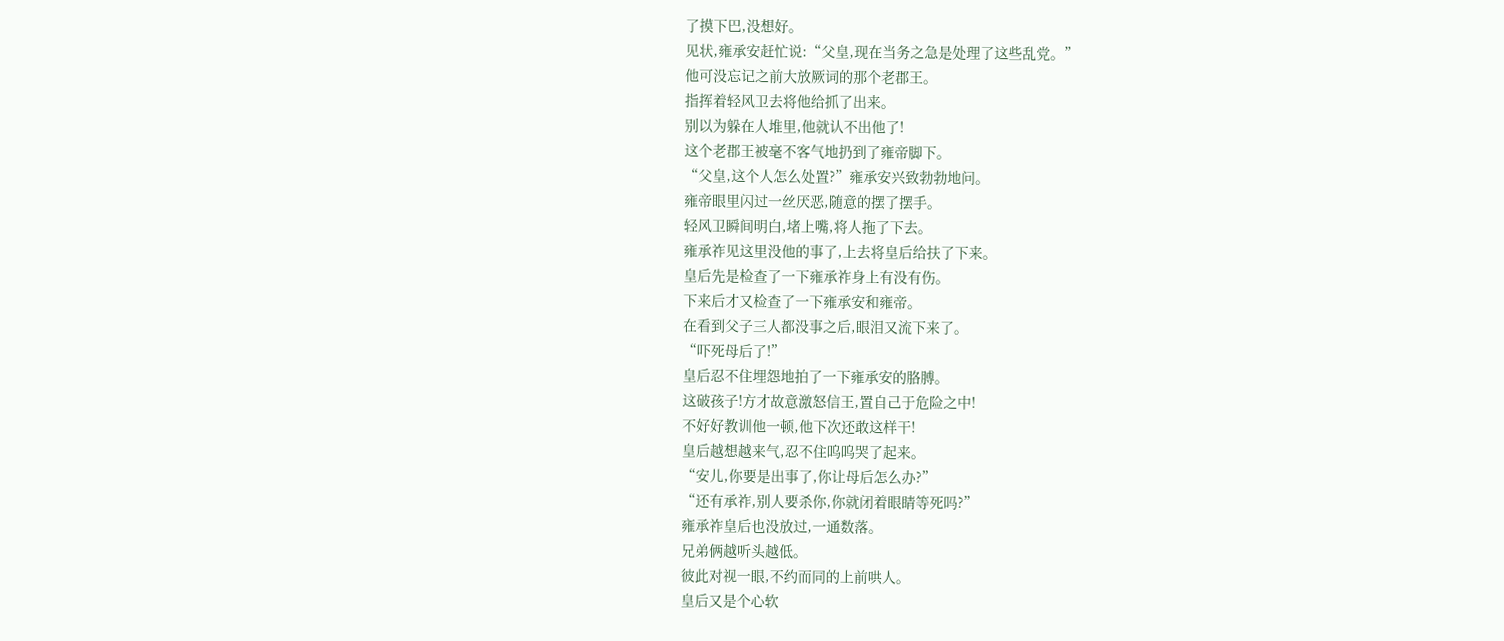了摸下巴,没想好。
见状,雍承安赶忙说:“父皇,现在当务之急是处理了这些乱党。”
他可没忘记之前大放厥词的那个老郡王。
指挥着轻风卫去将他给抓了出来。
别以为躲在人堆里,他就认不出他了!
这个老郡王被毫不客气地扔到了雍帝脚下。
“父皇,这个人怎么处置?”雍承安兴致勃勃地问。
雍帝眼里闪过一丝厌恶,随意的摆了摆手。
轻风卫瞬间明白,堵上嘴,将人拖了下去。
雍承祚见这里没他的事了,上去将皇后给扶了下来。
皇后先是检查了一下雍承祚身上有没有伤。
下来后才又检查了一下雍承安和雍帝。
在看到父子三人都没事之后,眼泪又流下来了。
“吓死母后了!”
皇后忍不住埋怨地拍了一下雍承安的胳膊。
这破孩子!方才故意激怒信王,置自己于危险之中!
不好好教训他一顿,他下次还敢这样干!
皇后越想越来气,忍不住呜呜哭了起来。
“安儿,你要是出事了,你让母后怎么办?”
“还有承祚,别人要杀你,你就闭着眼睛等死吗?”
雍承祚皇后也没放过,一通数落。
兄弟俩越听头越低。
彼此对视一眼,不约而同的上前哄人。
皇后又是个心软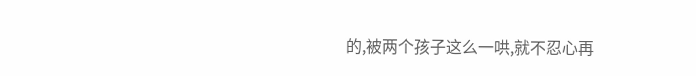的,被两个孩子这么一哄,就不忍心再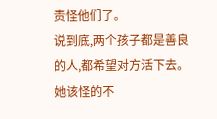责怪他们了。
说到底,两个孩子都是善良的人,都希望对方活下去。
她该怪的不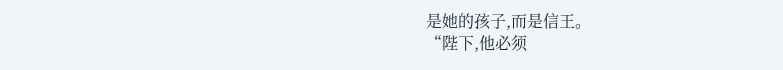是她的孩子,而是信王。
“陛下,他必须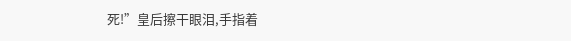死!”皇后擦干眼泪,手指着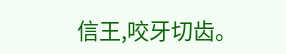信王,咬牙切齿。